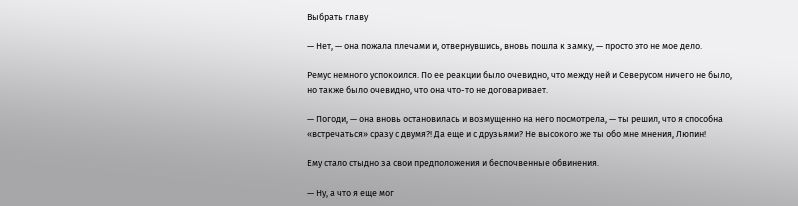Выбрать главу

— Нет, — она пожала плечами и, отвернувшись, вновь пошла к замку, — просто это не мое дело.

Ремус немного успокоился. По ее реакции было очевидно, что между ней и Северусом ничего не было, но также было очевидно, что она что-то не договаривает.

— Погоди, — она вновь остановилась и возмущенно на него посмотрела, — ты решил, что я способна «встречаться» сразу с двумя?! Да еще и с друзьями? Не высокого же ты обо мне мнения, Люпин!

Ему стало стыдно за свои предположения и беспочвенные обвинения.

— Ну, а что я еще мог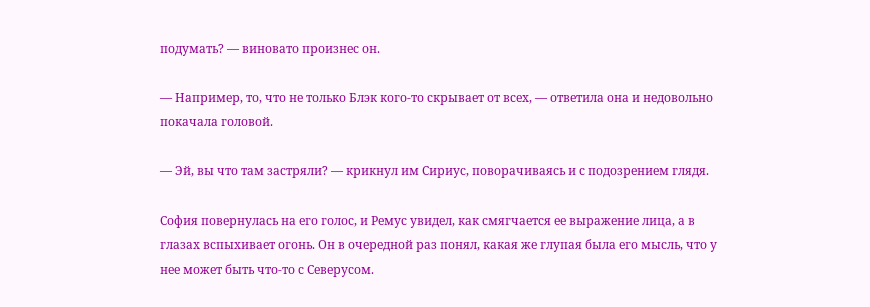подумать? — виновато произнес он.

— Например, то, что не только Блэк кого-то скрывает от всех, — ответила она и недовольно покачала головой.

— Эй, вы что там застряли? — крикнул им Сириус, поворачиваясь и с подозрением глядя.

София повернулась на его голос, и Ремус увидел, как смягчается ее выражение лица, а в глазах вспыхивает огонь. Он в очередной раз понял, какая же глупая была его мысль, что у нее может быть что-то с Северусом.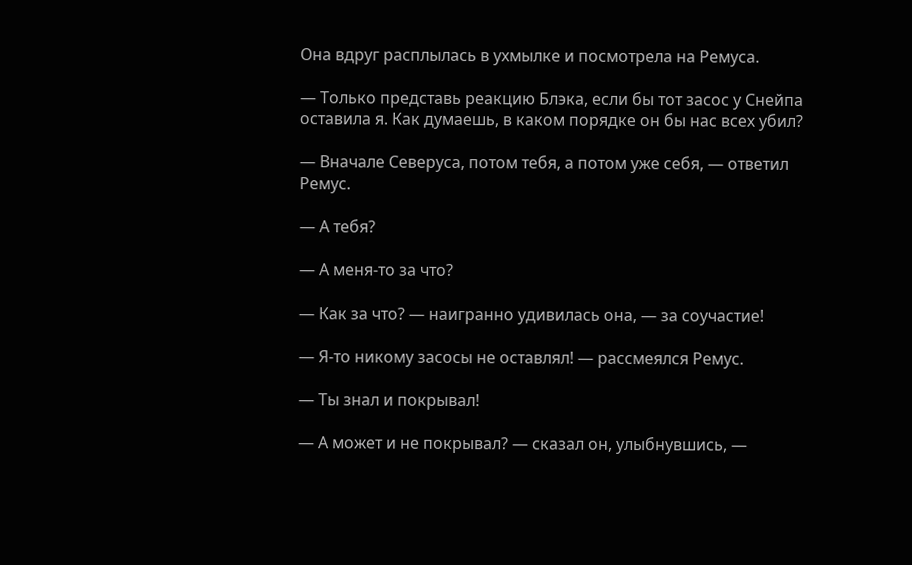Она вдруг расплылась в ухмылке и посмотрела на Ремуса.

— Только представь реакцию Блэка, если бы тот засос у Снейпа оставила я. Как думаешь, в каком порядке он бы нас всех убил?

— Вначале Северуса, потом тебя, а потом уже себя, — ответил Ремус.

— А тебя?

— А меня-то за что?

— Как за что? — наигранно удивилась она, — за соучастие!

— Я-то никому засосы не оставлял! — рассмеялся Ремус.

— Ты знал и покрывал!

— А может и не покрывал? — сказал он, улыбнувшись, —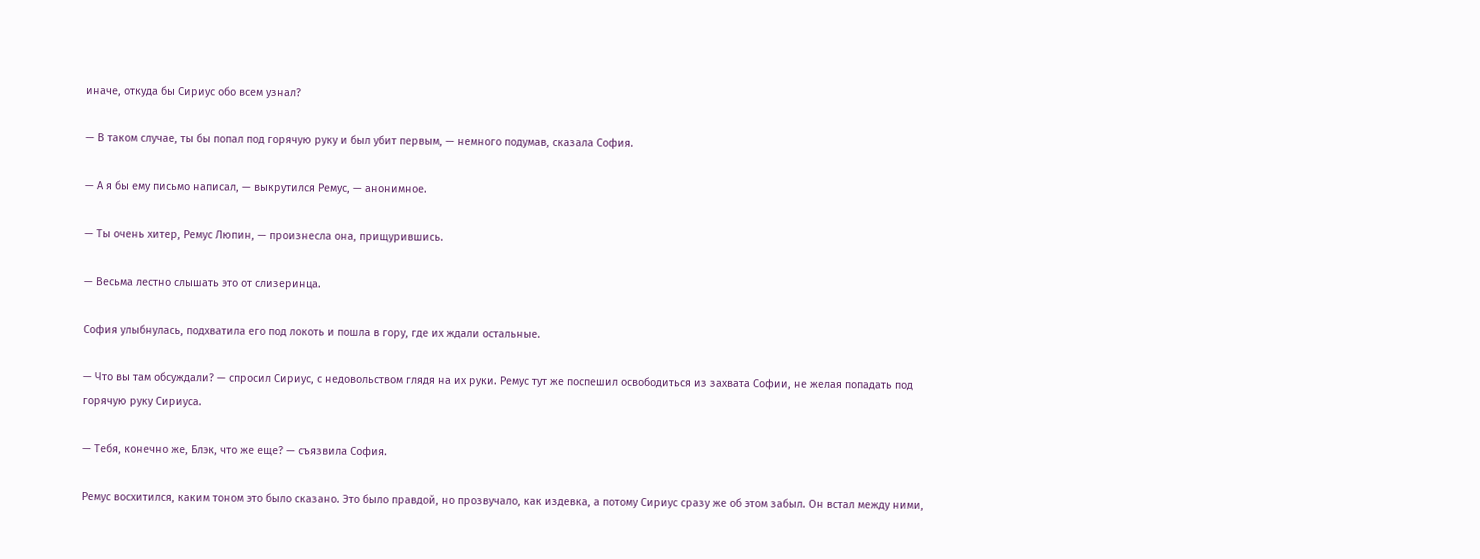иначе, откуда бы Сириус обо всем узнал?

— В таком случае, ты бы попал под горячую руку и был убит первым, — немного подумав, сказала София.

— А я бы ему письмо написал, — выкрутился Ремус, — анонимное.

— Ты очень хитер, Ремус Люпин, — произнесла она, прищурившись.

— Весьма лестно слышать это от слизеринца.

София улыбнулась, подхватила его под локоть и пошла в гору, где их ждали остальные.

— Что вы там обсуждали? — спросил Сириус, с недовольством глядя на их руки. Ремус тут же поспешил освободиться из захвата Софии, не желая попадать под горячую руку Сириуса.

— Тебя, конечно же, Блэк, что же еще? — съязвила София.

Ремус восхитился, каким тоном это было сказано. Это было правдой, но прозвучало, как издевка, а потому Сириус сразу же об этом забыл. Он встал между ними,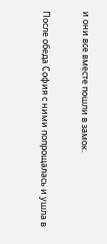и они все вместе пошли в замок.

После обеда София с ними попрощалась и ушла в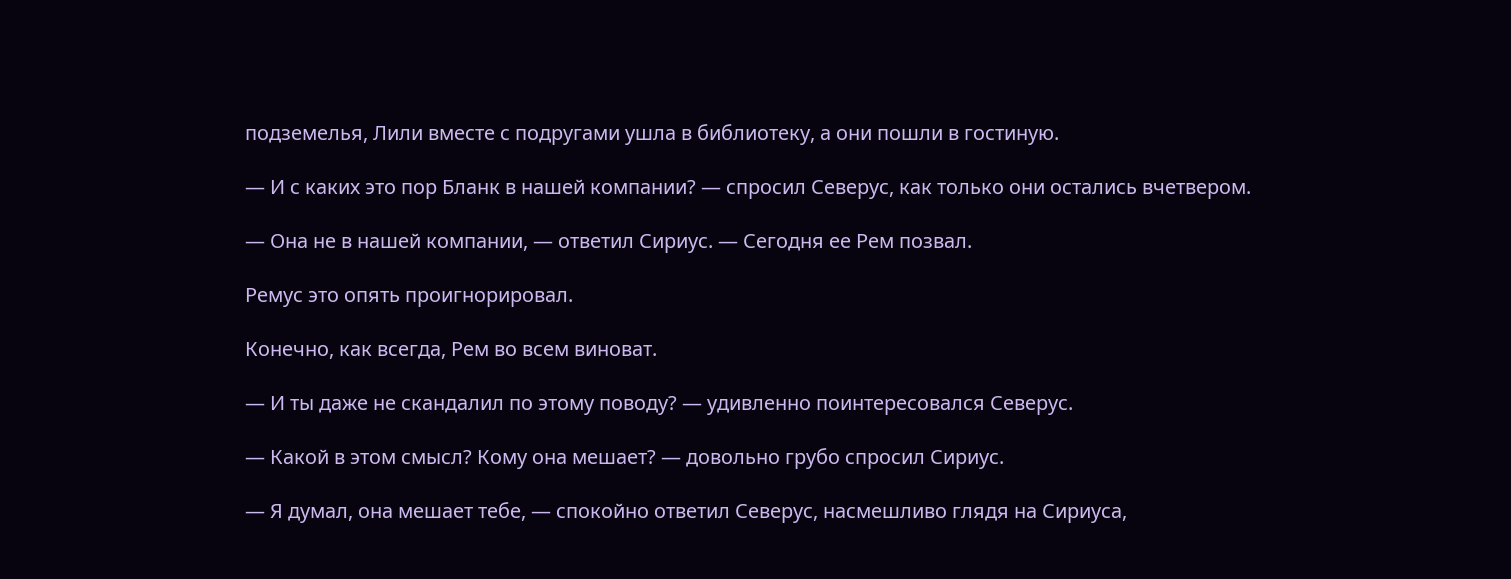подземелья, Лили вместе с подругами ушла в библиотеку, а они пошли в гостиную.

— И с каких это пор Бланк в нашей компании? — спросил Северус, как только они остались вчетвером.

— Она не в нашей компании, — ответил Сириус. — Сегодня ее Рем позвал.

Ремус это опять проигнорировал.

Конечно, как всегда, Рем во всем виноват.

— И ты даже не скандалил по этому поводу? — удивленно поинтересовался Северус.

— Какой в этом смысл? Кому она мешает? — довольно грубо спросил Сириус.

— Я думал, она мешает тебе, — спокойно ответил Северус, насмешливо глядя на Сириуса,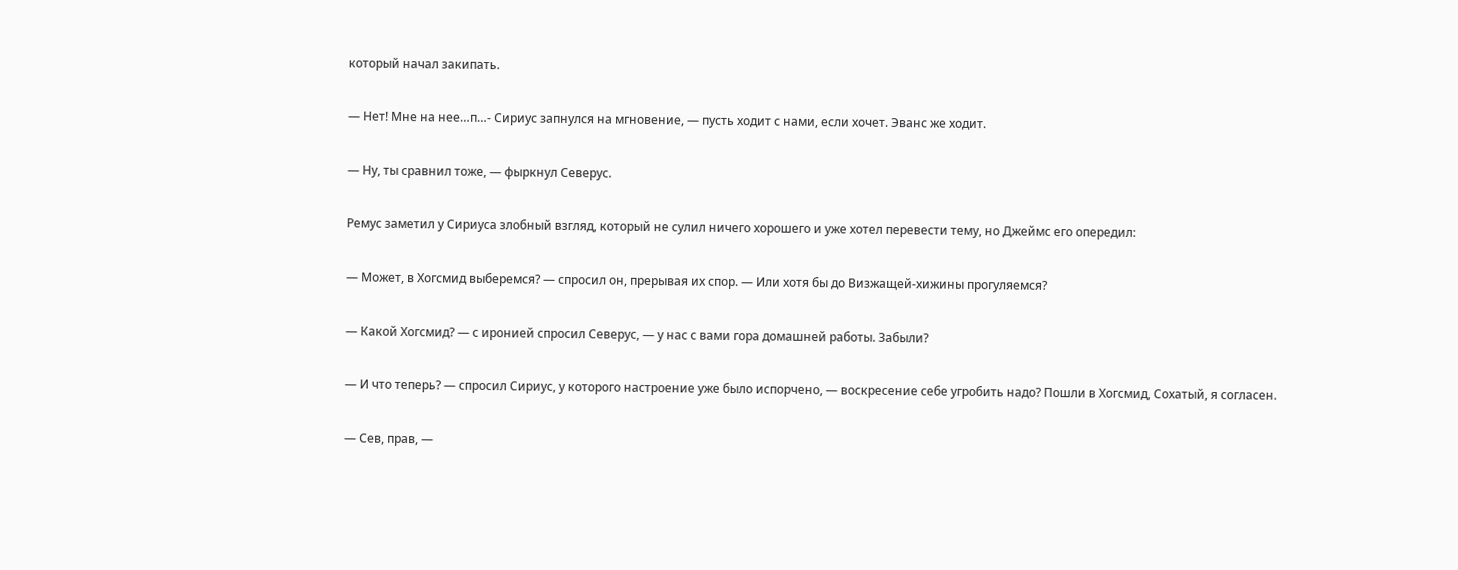который начал закипать.

— Нет! Мне на нее…п…- Сириус запнулся на мгновение, — пусть ходит с нами, если хочет. Эванс же ходит.

— Ну, ты сравнил тоже, — фыркнул Северус.

Ремус заметил у Сириуса злобный взгляд, который не сулил ничего хорошего и уже хотел перевести тему, но Джеймс его опередил:

— Может, в Хогсмид выберемся? — спросил он, прерывая их спор. — Или хотя бы до Визжащей-хижины прогуляемся?

— Какой Хогсмид? — с иронией спросил Северус, — у нас с вами гора домашней работы. Забыли?

— И что теперь? — спросил Сириус, у которого настроение уже было испорчено, — воскресение себе угробить надо? Пошли в Хогсмид, Сохатый, я согласен.

— Сев, прав, —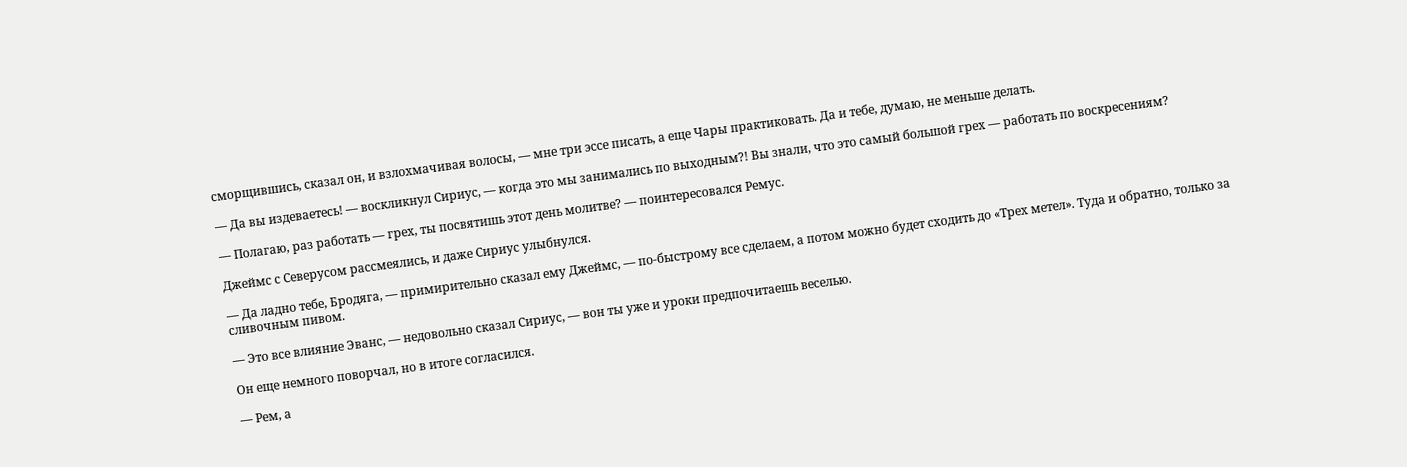сморщившись, сказал он, и взлохмачивая волосы, — мне три эссе писать, а еще Чары практиковать. Да и тебе, думаю, не меньше делать.

— Да вы издеваетесь! — воскликнул Сириус, — когда это мы занимались по выходным?! Вы знали, что это самый большой грех — работать по воскресениям?

— Полагаю, раз работать — грех, ты посвятишь этот день молитве? — поинтересовался Ремус.

Джеймс с Северусом рассмеялись, и даже Сириус улыбнулся.

— Да ладно тебе, Бродяга, — примирительно сказал ему Джеймс, — по-быстрому все сделаем, а потом можно будет сходить до «Трех метел». Туда и обратно, только за сливочным пивом.

— Это все влияние Эванс, — недовольно сказал Сириус, — вон ты уже и уроки предпочитаешь веселью.

Он еще немного поворчал, но в итоге согласился.

— Рем, а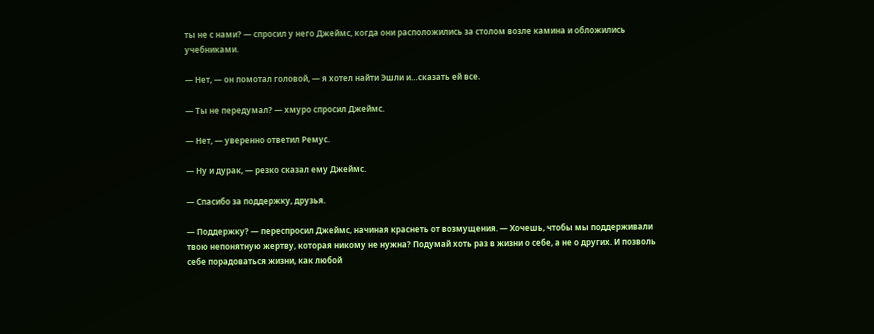ты не с нами? — спросил у него Джеймс, когда они расположились за столом возле камина и обложились учебниками.

— Нет, — он помотал головой, — я хотел найти Эшли и…сказать ей все.

— Ты не передумал? — хмуро спросил Джеймс.

— Нет, — уверенно ответил Ремус.

— Ну и дурак, — резко сказал ему Джеймс.

— Спасибо за поддержку, друзья.

— Поддержку? — переспросил Джеймс, начиная краснеть от возмущения. — Хочешь, чтобы мы поддерживали твою непонятную жертву, которая никому не нужна? Подумай хоть раз в жизни о себе, а не о других. И позволь себе порадоваться жизни, как любой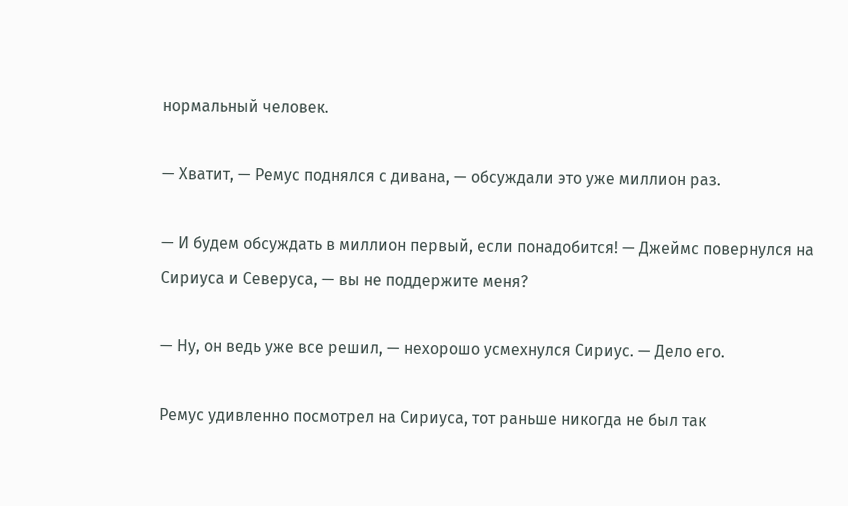нормальный человек.

— Хватит, — Ремус поднялся с дивана, — обсуждали это уже миллион раз.

— И будем обсуждать в миллион первый, если понадобится! — Джеймс повернулся на Сириуса и Северуса, — вы не поддержите меня?

— Ну, он ведь уже все решил, — нехорошо усмехнулся Сириус. — Дело его.

Ремус удивленно посмотрел на Сириуса, тот раньше никогда не был так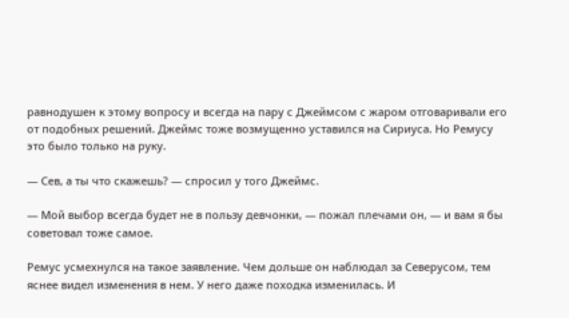равнодушен к этому вопросу и всегда на пару с Джеймсом с жаром отговаривали его от подобных решений. Джеймс тоже возмущенно уставился на Сириуса. Но Ремусу это было только на руку.

— Сев, а ты что скажешь? — спросил у того Джеймс.

— Мой выбор всегда будет не в пользу девчонки, — пожал плечами он, — и вам я бы советовал тоже самое.

Ремус усмехнулся на такое заявление. Чем дольше он наблюдал за Северусом, тем яснее видел изменения в нем. У него даже походка изменилась. И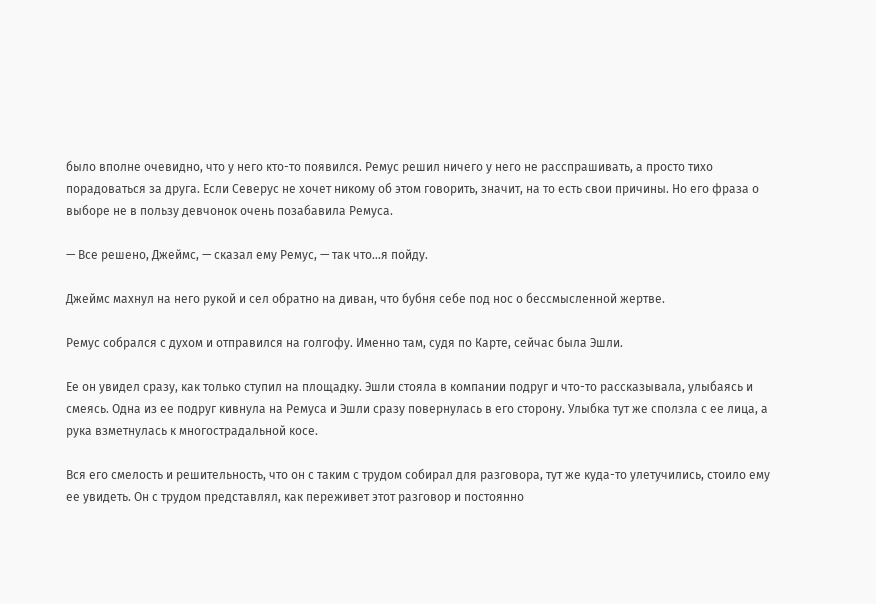было вполне очевидно, что у него кто-то появился. Ремус решил ничего у него не расспрашивать, а просто тихо порадоваться за друга. Если Северус не хочет никому об этом говорить, значит, на то есть свои причины. Но его фраза о выборе не в пользу девчонок очень позабавила Ремуса.

— Все решено, Джеймс, — сказал ему Ремус, — так что…я пойду.

Джеймс махнул на него рукой и сел обратно на диван, что бубня себе под нос о бессмысленной жертве.

Ремус собрался с духом и отправился на голгофу. Именно там, судя по Карте, сейчас была Эшли.

Ее он увидел сразу, как только ступил на площадку. Эшли стояла в компании подруг и что-то рассказывала, улыбаясь и смеясь. Одна из ее подруг кивнула на Ремуса и Эшли сразу повернулась в его сторону. Улыбка тут же сползла с ее лица, а рука взметнулась к многострадальной косе.

Вся его смелость и решительность, что он с таким с трудом собирал для разговора, тут же куда-то улетучились, стоило ему ее увидеть. Он с трудом представлял, как переживет этот разговор и постоянно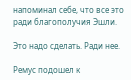напоминал себе, что все это ради благополучия Эшли.

Это надо сделать. Ради нее.

Ремус подошел к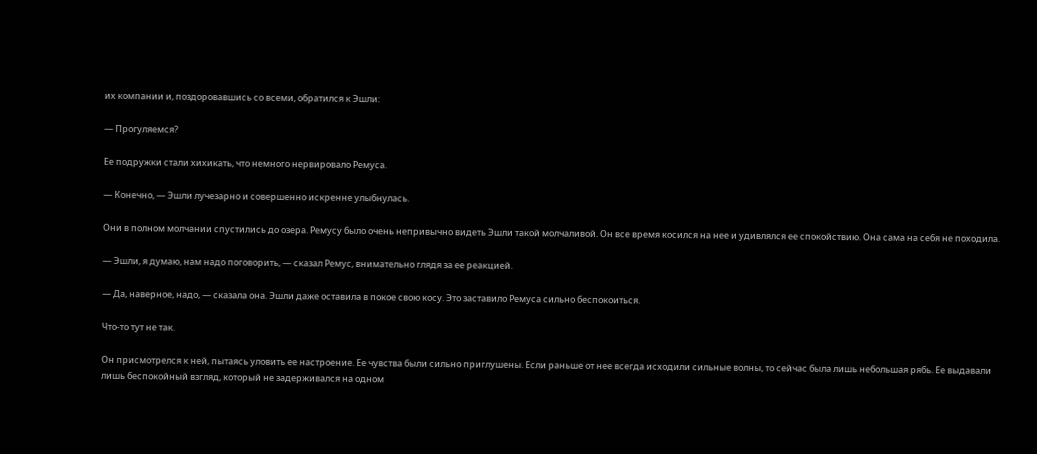их компании и, поздоровавшись со всеми, обратился к Эшли:

— Прогуляемся?

Ее подружки стали хихикать, что немного нервировало Ремуса.

— Конечно, — Эшли лучезарно и совершенно искренне улыбнулась.

Они в полном молчании спустились до озера. Ремусу было очень непривычно видеть Эшли такой молчаливой. Он все время косился на нее и удивлялся ее спокойствию. Она сама на себя не походила.

— Эшли, я думаю, нам надо поговорить, — сказал Ремус, внимательно глядя за ее реакцией.

— Да, наверное, надо, — сказала она. Эшли даже оставила в покое свою косу. Это заставило Ремуса сильно беспокоиться.

Что-то тут не так.

Он присмотрелся к ней, пытаясь уловить ее настроение. Ее чувства были сильно приглушены. Если раньше от нее всегда исходили сильные волны, то сейчас была лишь небольшая рябь. Ее выдавали лишь беспокойный взгляд, который не задерживался на одном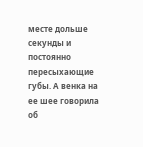месте дольше секунды и постоянно пересыхающие губы. А венка на ее шее говорила об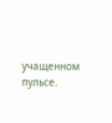учащенном пульсе.